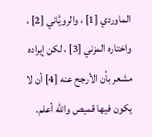الماوردي [1] ، والرويَّاني [2] ، واختاره المزني [3] ، لكن إيراده مشعر بأن الأرجح عنه [4] أن لا يكون فيها قميص والله أعلم.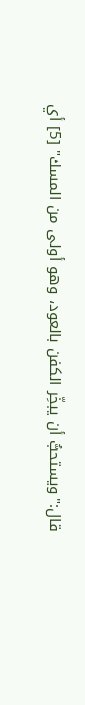قال:"ويستحبُّ أن يبخِّر الكفن بالعود، وهو أولى من المسك" [5] أي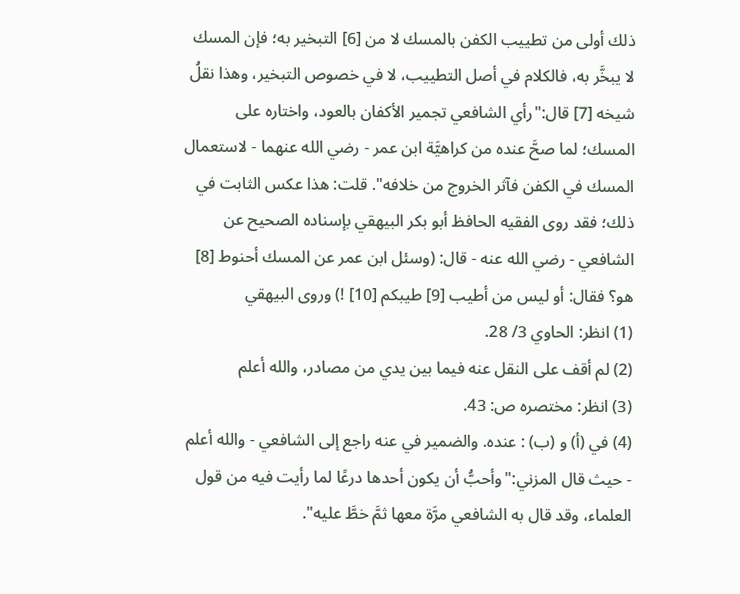ذلك أولى من تطييب الكفن بالمسك لا من [6] التبخير به؛ فإن المسك لا يبخَّر به، فالكلام في أصل التطييب، لا في خصوص التبخير، وهذا نقلُ شيخه [7] قال:"رأي الشافعي تجمير الأكفان بالعود، واختاره على المسك؛ لما صحَّ عنده من كراهيَّة ابن عمر - رضي الله عنهما - لاستعمال المسك في الكفن فآثر الخروج من خلافه". قلت: هذا عكس الثابت في ذلك؛ فقد روى الفقيه الحافظ أبو بكر البيهقي بإسناده الصحيح عن الشافعي - رضي الله عنه - قال: (وسئل ابن عمر عن المسك أحنوط [8] هو؟ فقال: أو ليس من أطيب [9] طيبكم [10] !) وروى البيهقي
(1) انظر: الحاوي 3/ 28.
(2) لم أقف على النقل عنه فيما بين يدي من مصادر، والله أعلم
(3) انظر: مختصره ص: 43.
(4) في (أ) و (ب) : عنده. والضمير في عنه راجع إلى الشافعي - والله أعلم - حيث قال المزني:"وأحبُّ أن يكون أحدها درعًا لما رأيت فيه من قول العلماء، وقد قال به الشافعي مرَّة معها ثمَّ خطَّ عليه".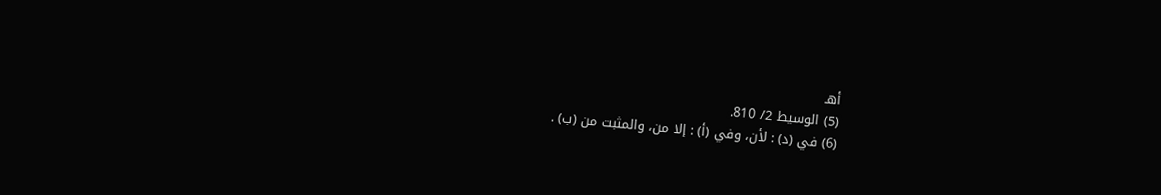أهـ
(5) الوسيط 2/ 810.
(6) في (د) : لأن، وفي (أ) : إلا من، والمثبت من (ب) .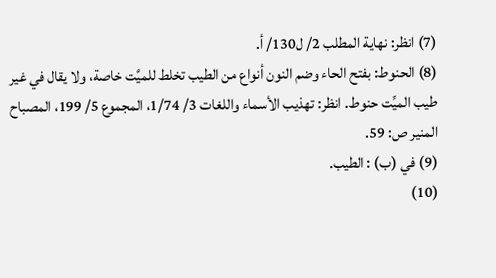(7) انظر: نهاية المطلب 2/ ل130/ أ.
(8) الحنوط: بفتح الحاء وضم النون أنواع من الطيب تخلط للميَّت خاصة، ولا يقال في غير طيب الميِّت حنوط. انظر: تهذيب الأسماء واللغات 3/ 1/74، المجموع 5/ 199، المصباح المنير ص: 59.
(9) في (ب) : الطيب.
(10)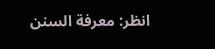انظر: معرفة السنن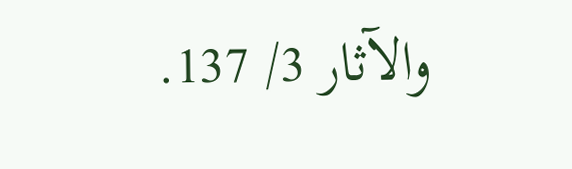والآثار 3/ 137.